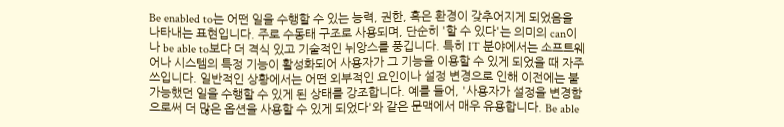Be enabled to는 어떤 일을 수행할 수 있는 능력, 권한, 혹은 환경이 갖추어지게 되었음을 나타내는 표현입니다. 주로 수동태 구조로 사용되며, 단순히 '할 수 있다'는 의미의 can이나 be able to보다 더 격식 있고 기술적인 뉘앙스를 풍깁니다. 특히 IT 분야에서는 소프트웨어나 시스템의 특정 기능이 활성화되어 사용자가 그 기능을 이용할 수 있게 되었을 때 자주 쓰입니다. 일반적인 상황에서는 어떤 외부적인 요인이나 설정 변경으로 인해 이전에는 불가능했던 일을 수행할 수 있게 된 상태를 강조합니다. 예를 들어, '사용자가 설정을 변경함으로써 더 많은 옵션을 사용할 수 있게 되었다'와 같은 문맥에서 매우 유용합니다. Be able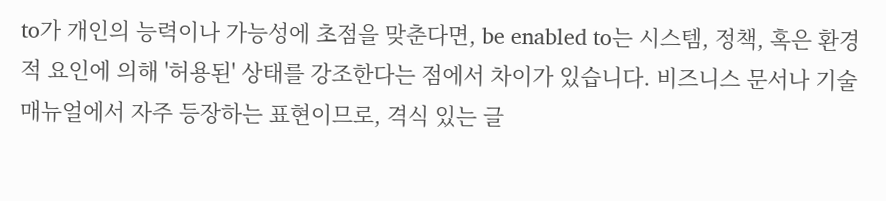to가 개인의 능력이나 가능성에 초점을 맞춘다면, be enabled to는 시스템, 정책, 혹은 환경적 요인에 의해 '허용된' 상태를 강조한다는 점에서 차이가 있습니다. 비즈니스 문서나 기술 매뉴얼에서 자주 등장하는 표현이므로, 격식 있는 글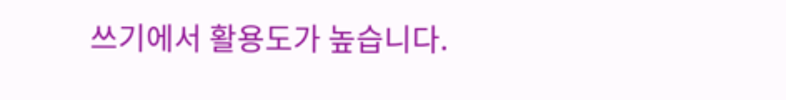쓰기에서 활용도가 높습니다.